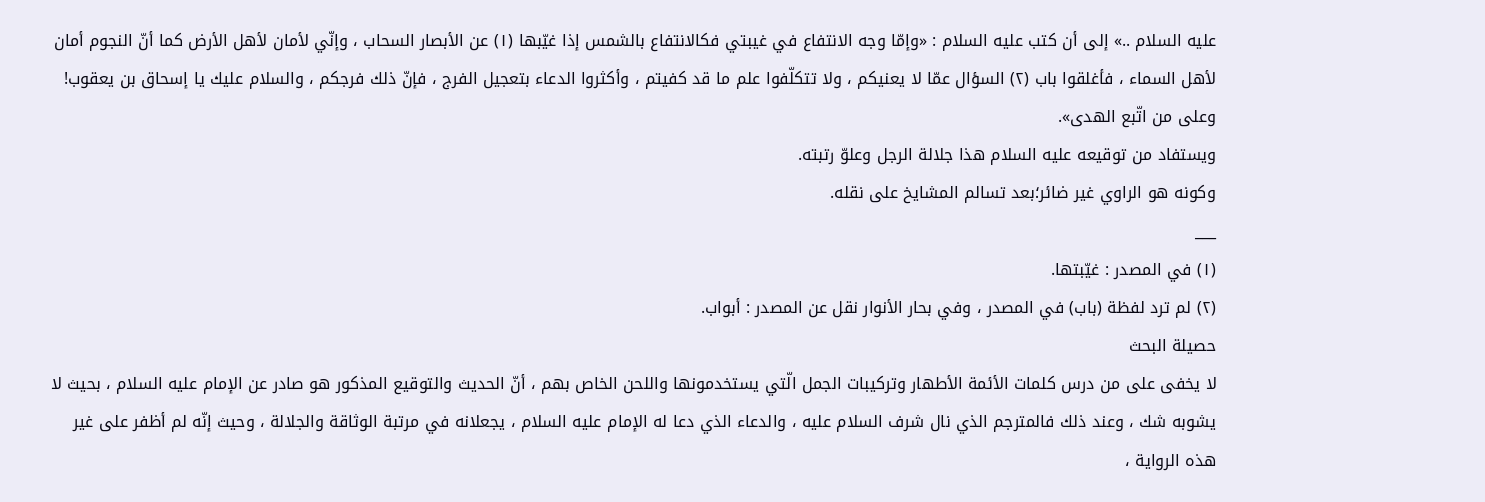عليه السلام ..» إلى أن كتب عليه السلام : «وإمّا وجه الانتفاع في غيبتي فكالانتفاع بالشمس إذا غيّبها (١) عن الأبصار السحاب ، وإنّي لأمان لأهل الأرض كما أنّ النجوم أمان لأهل السماء ، فأغلقوا باب (٢) السؤال عمّا لا يعنيكم ، ولا تتكلّفوا علم ما قد كفيتم ، وأكثروا الدعاء بتعجيل الفرج ، فإنّ ذلك فرجكم ، والسلام عليك يا إسحاق بن يعقوب! وعلى من اتّبع الهدى».
ويستفاد من توقيعه عليه السلام هذا جلالة الرجل وعلوّ رتبته.
وكونه هو الراوي غير ضائر؛بعد تسالم المشايخ على نقله.
___
(١) في المصدر : غيّبتها.
(٢) لم ترد لفظة (باب) في المصدر ، وفي بحار الأنوار نقل عن المصدر : أبواب.
حصيلة البحث
لا يخفى على من درس كلمات الأئمة الأطهار وتركيبات الجمل الّتي يستخدمونها واللحن الخاص بهم ، أنّ الحديث والتوقيع المذكور هو صادر عن الإمام عليه السلام ، بحيث لا يشوبه شك ، وعند ذلك فالمترجم الذي نال شرف السلام عليه ، والدعاء الذي دعا له الإمام عليه السلام ، يجعلانه في مرتبة الوثاقة والجلالة ، وحيث إنّه لم أظفر على غير هذه الرواية ،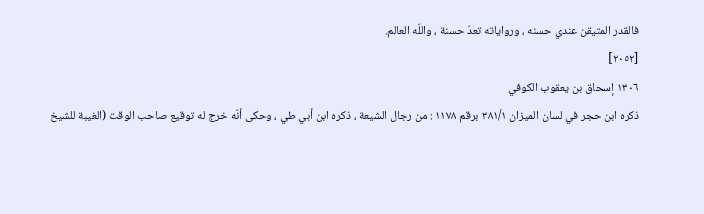فالقدر المتيقن عندي حسنه ، ورواياته تعدّ حسنة ، واللّه العالم.
[٢٠٥٢]
١٣٠٦ إسحاق بن يعقوب الكوفي
ذكره ابن حجر في لسان الميزان ٣٨١/١ برقم ١١٧٨ : من رجال الشيعة ، ذكره ابن أبي طي ، وحكى أنّه خرج له توقيع صاحب الوقت (الغيبة للشيخ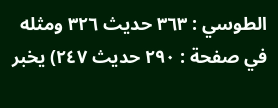الطوسي : ٣٦٣ حديث ٣٢٦ ومثله في صفحة : ٢٩٠ حديث ٢٤٧) يخبر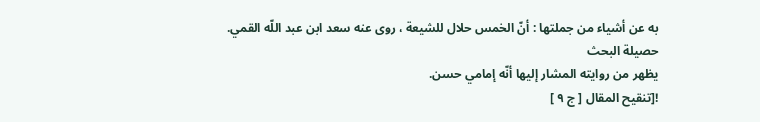به عن أشياء من جملتها : أنّ الخمس حلال للشيعة ، روى عنه سعد ابن عبد اللّه القمي.
حصيلة البحث
يظهر من روايته المشار إليها أنّه إمامي حسن.
![تنقيح المقال [ ج ٩ ]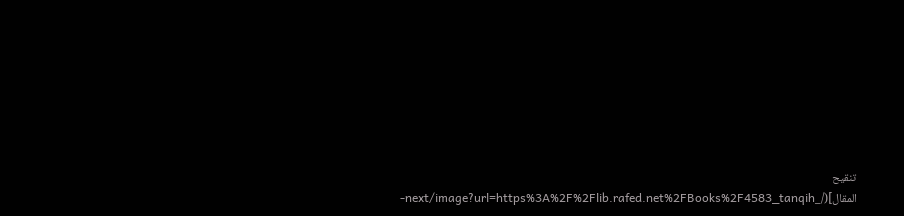تنقيح المقال](/_next/image?url=https%3A%2F%2Flib.rafed.net%2FBooks%2F4583_tanqih-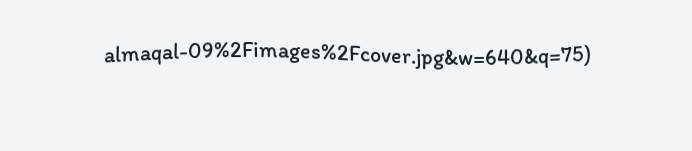almaqal-09%2Fimages%2Fcover.jpg&w=640&q=75)